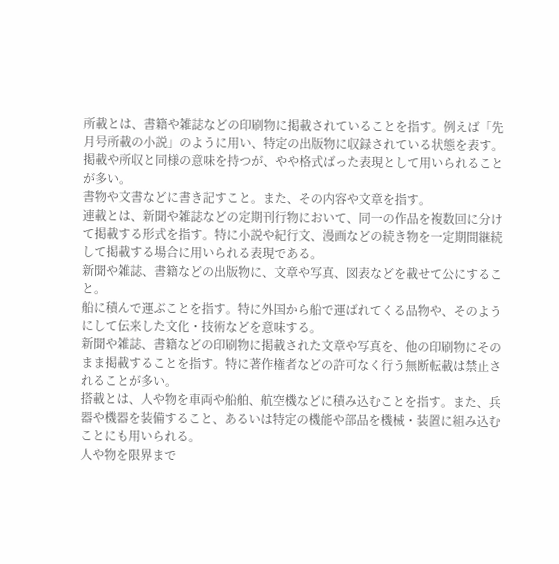所載とは、書籍や雑誌などの印刷物に掲載されていることを指す。例えば「先月号所載の小説」のように用い、特定の出版物に収録されている状態を表す。掲載や所収と同様の意味を持つが、やや格式ばった表現として用いられることが多い。
書物や文書などに書き記すこと。また、その内容や文章を指す。
連載とは、新聞や雑誌などの定期刊行物において、同一の作品を複数回に分けて掲載する形式を指す。特に小説や紀行文、漫画などの続き物を一定期間継続して掲載する場合に用いられる表現である。
新聞や雑誌、書籍などの出版物に、文章や写真、図表などを載せて公にすること。
船に積んで運ぶことを指す。特に外国から船で運ばれてくる品物や、そのようにして伝来した文化・技術などを意味する。
新聞や雑誌、書籍などの印刷物に掲載された文章や写真を、他の印刷物にそのまま掲載することを指す。特に著作権者などの許可なく行う無断転載は禁止されることが多い。
搭載とは、人や物を車両や船舶、航空機などに積み込むことを指す。また、兵器や機器を装備すること、あるいは特定の機能や部品を機械・装置に組み込むことにも用いられる。
人や物を限界まで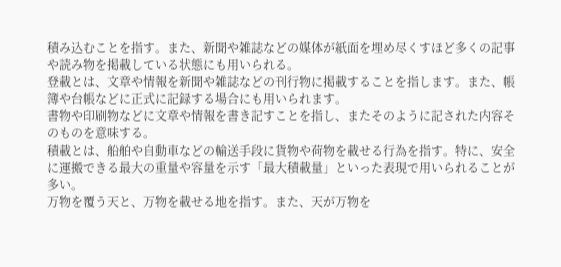積み込むことを指す。また、新聞や雑誌などの媒体が紙面を埋め尽くすほど多くの記事や読み物を掲載している状態にも用いられる。
登載とは、文章や情報を新聞や雑誌などの刊行物に掲載することを指します。また、帳簿や台帳などに正式に記録する場合にも用いられます。
書物や印刷物などに文章や情報を書き記すことを指し、またそのように記された内容そのものを意味する。
積載とは、船舶や自動車などの輸送手段に貨物や荷物を載せる行為を指す。特に、安全に運搬できる最大の重量や容量を示す「最大積載量」といった表現で用いられることが多い。
万物を覆う天と、万物を載せる地を指す。また、天が万物を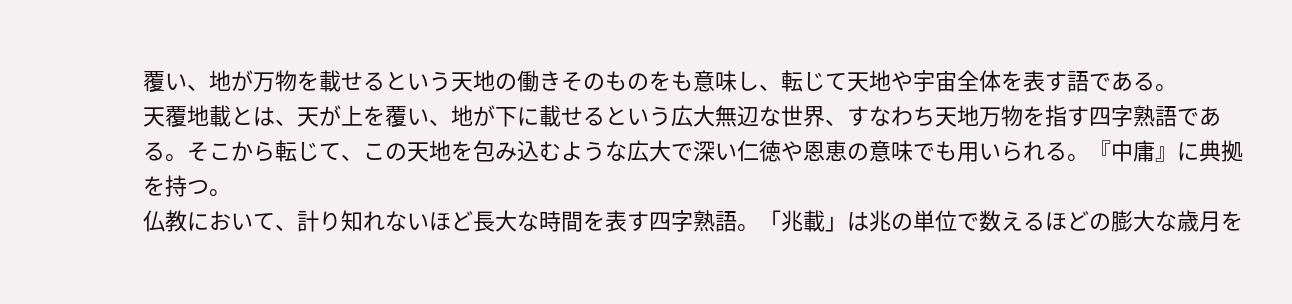覆い、地が万物を載せるという天地の働きそのものをも意味し、転じて天地や宇宙全体を表す語である。
天覆地載とは、天が上を覆い、地が下に載せるという広大無辺な世界、すなわち天地万物を指す四字熟語である。そこから転じて、この天地を包み込むような広大で深い仁徳や恩恵の意味でも用いられる。『中庸』に典拠を持つ。
仏教において、計り知れないほど長大な時間を表す四字熟語。「兆載」は兆の単位で数えるほどの膨大な歳月を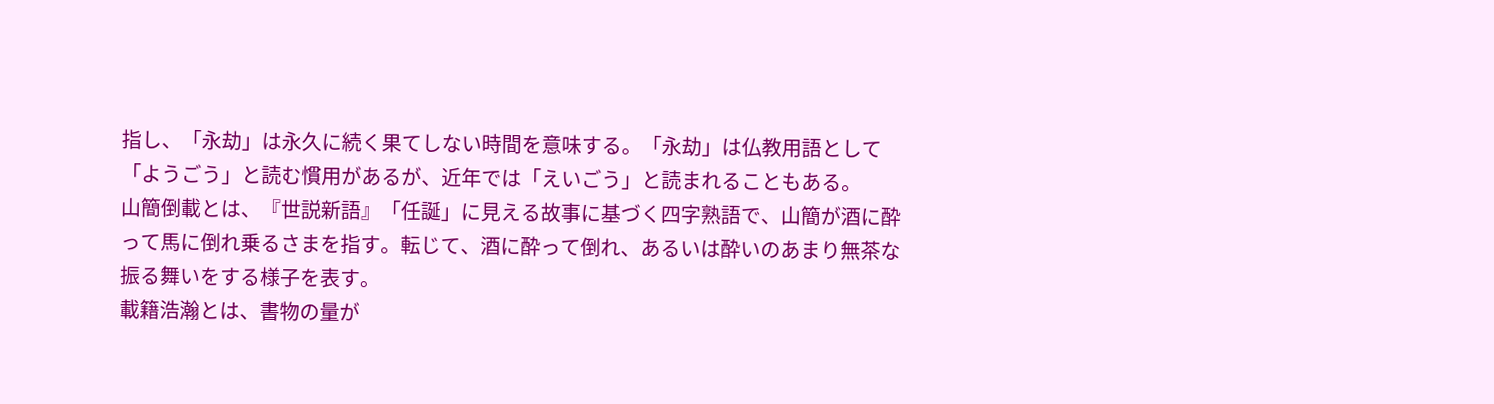指し、「永劫」は永久に続く果てしない時間を意味する。「永劫」は仏教用語として「ようごう」と読む慣用があるが、近年では「えいごう」と読まれることもある。
山簡倒載とは、『世説新語』「任誕」に見える故事に基づく四字熟語で、山簡が酒に酔って馬に倒れ乗るさまを指す。転じて、酒に酔って倒れ、あるいは酔いのあまり無茶な振る舞いをする様子を表す。
載籍浩瀚とは、書物の量が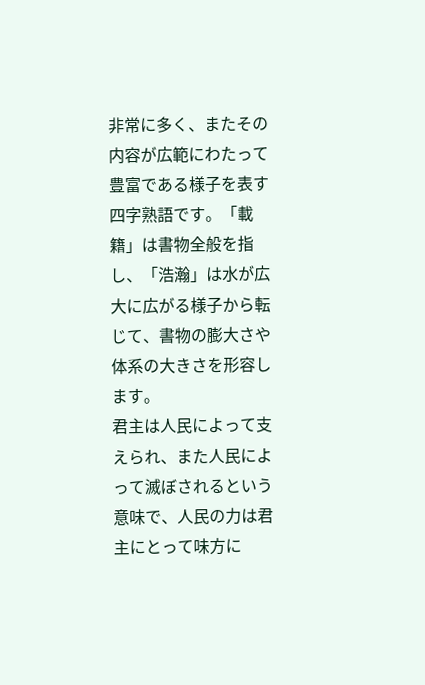非常に多く、またその内容が広範にわたって豊富である様子を表す四字熟語です。「載籍」は書物全般を指し、「浩瀚」は水が広大に広がる様子から転じて、書物の膨大さや体系の大きさを形容します。
君主は人民によって支えられ、また人民によって滅ぼされるという意味で、人民の力は君主にとって味方に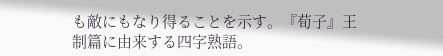も敵にもなり得ることを示す。『荀子』王制篇に由来する四字熟語。